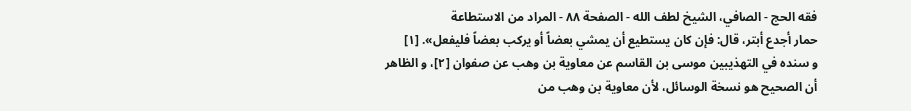فقه الحج - الصافي، الشيخ لطف الله - الصفحة ٨٨ - المراد من الاستطاعة
حمار أجدع أبتر، قال: فإن كان يستطيع أن يمشي بعضاً أو يركب بعضاً فليفعل». [١]
و سنده في التهذيبين موسى بن القاسم عن معاوية بن وهب عن صفوان [٢]، و الظاهر أن الصحيح هو نسخة الوسائل، لأن معاوية بن وهب من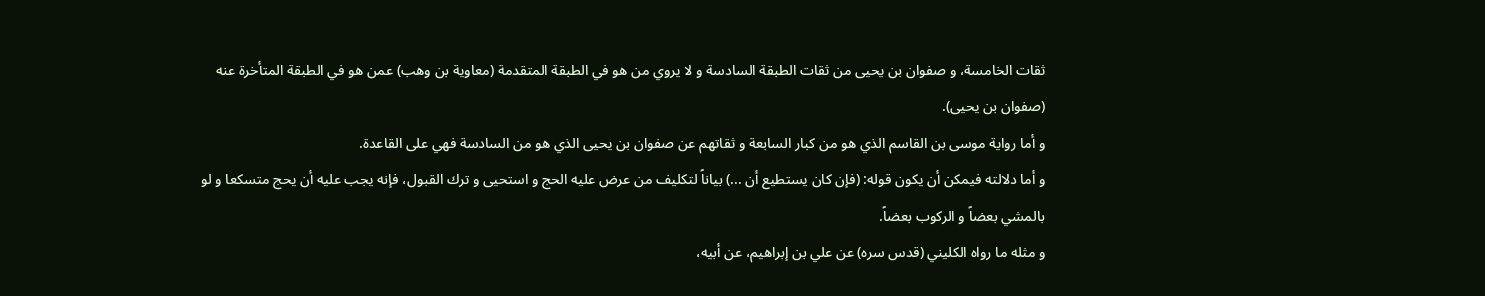ثقات الخامسة، و صفوان بن يحيى من ثقات الطبقة السادسة و لا يروي من هو في الطبقة المتقدمة (معاوية بن وهب) عمن هو في الطبقة المتأخرة عنه (صفوان بن يحيى).
و أما رواية موسى بن القاسم الذي هو من كبار السابعة و ثقاتهم عن صفوان بن يحيى الذي هو من السادسة فهي على القاعدة.
و أما دلالته فيمكن أن يكون قوله: (فإن كان يستطيع أن ...) بياناً لتكليف من عرض عليه الحج و استحيى و ترك القبول، فإنه يجب عليه أن يحج متسكعا و لو بالمشي بعضاً و الركوب بعضاً.
و مثله ما رواه الكليني (قدس سره) عن علي بن إبراهيم، عن أبيه،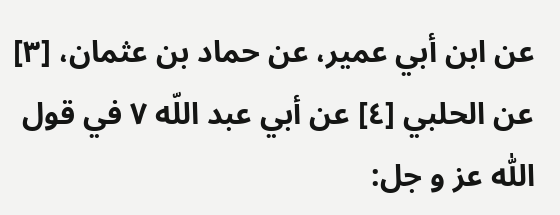عن ابن أبي عمير، عن حماد بن عثمان، [٣] عن الحلبي [٤] عن أبي عبد اللّه ٧ في قول اللّٰه عز و جل: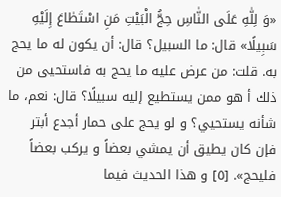«وَ لِلّٰهِ عَلَى النّٰاسِ حِجُّ الْبَيْتِ مَنِ اسْتَطٰاعَ إِلَيْهِ سَبِيلًا» قال: ما السبيل؟ قال: أن يكون له ما يحج به. قلت: من عرض عليه ما يحج به فاستحيى من ذلك أ هو ممن يستطيع إليه سبيلًا؟ قال: نعم، ما شأنه يستحيي؟ و لو يحج على حمار أجدع أبتر فإن كان يطيق أن يمشي بعضاً و يركب بعضاً فليحج». [٥] و هذا الحديث فيما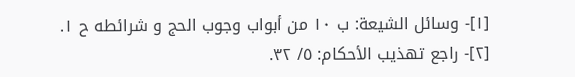[١]- وسائل الشيعة: ب ١٠ من أبواب وجوب الحج و شرائطه ح ١.
[٢]- راجع تهذيب الأحكام: ٥/ ٣٢.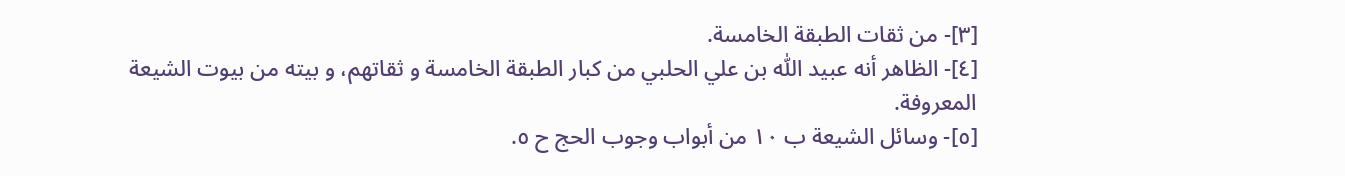[٣]- من ثقات الطبقة الخامسة.
[٤]- الظاهر أنه عبيد اللّٰه بن علي الحلبي من كبار الطبقة الخامسة و ثقاتهم، و بيته من بيوت الشيعة المعروفة.
[٥]- وسائل الشيعة ب ١٠ من أبواب وجوب الحج ح ٥.